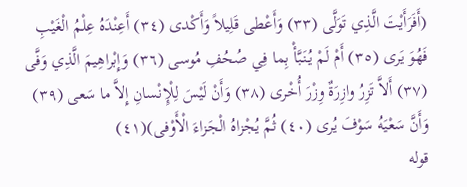(أَفَرَأَيْتَ الَّذِي تَوَلَّى (٣٣) وَأَعْطى قَلِيلاً وَأَكْدى (٣٤) أَعِنْدَهُ عِلْمُ الْغَيْبِ فَهُوَ يَرى (٣٥) أَمْ لَمْ يُنَبَّأْ بِما فِي صُحُفِ مُوسى (٣٦) وَإِبْراهِيمَ الَّذِي وَفَّى (٣٧) أَلاَّ تَزِرُ وازِرَةٌ وِزْرَ أُخْرى (٣٨) وَأَنْ لَيْسَ لِلْإِنْسانِ إِلاَّ ما سَعى (٣٩) وَأَنَّ سَعْيَهُ سَوْفَ يُرى (٤٠) ثُمَّ يُجْزاهُ الْجَزاءَ الْأَوْفى)(٤١)
قوله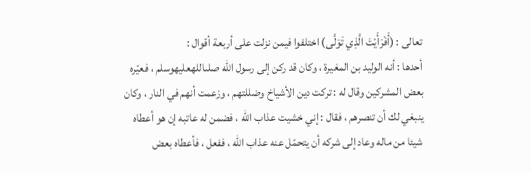تعالى : (أَفَرَأَيْتَ الَّذِي تَوَلَّى) اختلفوا فيمن نزلت على أربعة أقوال :
أحدها : أنه الوليد بن المغيرة ، وكان قد ركن إلى رسول الله صلىاللهعليهوسلم ، فعيّره بعض المشركين وقال له : تركت دين الأشياخ وضللتهم ، وزعمت أنهم في النار ، وكان ينبغي لك أن تنصرهم ، فقال : إني خشيت عذاب الله ، فضمن له عاتبه إن هو أعطاه شيئا من ماله وعاد إلى شركه أن يتحمّل عنه عذاب الله ، ففعل ، فأعطاه بعض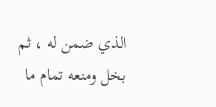الذي ضمن له ، ثم بخل ومنعه تمام ما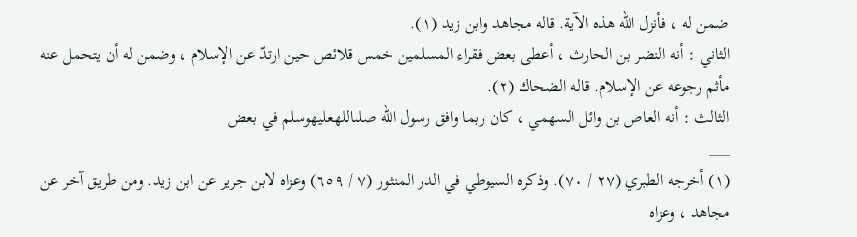ضمن له ، فأنزل الله هذه الآية. قاله مجاهد وابن زيد (١).
الثاني : أنه النضر بن الحارث ، أعطى بعض فقراء المسلمين خمس قلائص حين ارتدّ عن الإسلام ، وضمن له أن يتحمل عنه مأثم رجوعه عن الإسلام. قاله الضحاك (٢).
الثالث : أنه العاص بن وائل السهمي ، كان ربما وافق رسول الله صلىاللهعليهوسلم في بعض
___
(١) أخرجه الطبري (٢٧ / ٧٠). وذكره السيوطي في الدر المنثور (٧ / ٦٥٩) وعزاه لابن جرير عن ابن زيد. ومن طريق آخر عن مجاهد ، وعزاه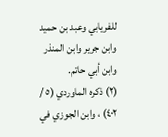للفريابي وعبد بن حميد وابن جرير وابن المنذر وابن أبي حاتم.
(٢) ذكره الماوردي (٥ / ٤٠٢) ، وابن الجوزي في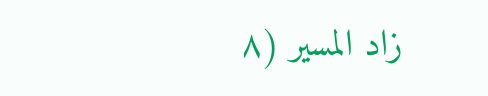زاد المسير (٨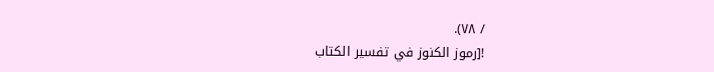/ ٧٨).
![رموز الكنوز في تفسير الكتاب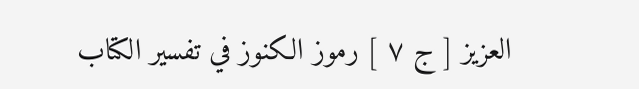العزيز [ ج ٧ ] رموز الكنوز في تفسير الكتاب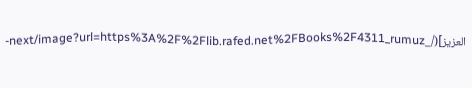العزيز](/_next/image?url=https%3A%2F%2Flib.rafed.net%2FBooks%2F4311_rumuz-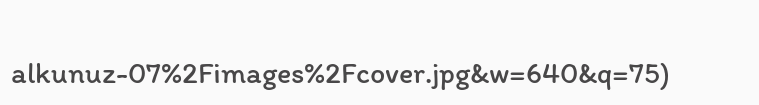alkunuz-07%2Fimages%2Fcover.jpg&w=640&q=75)